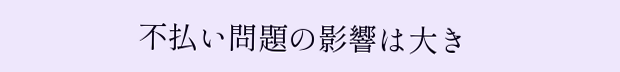不払い問題の影響は大き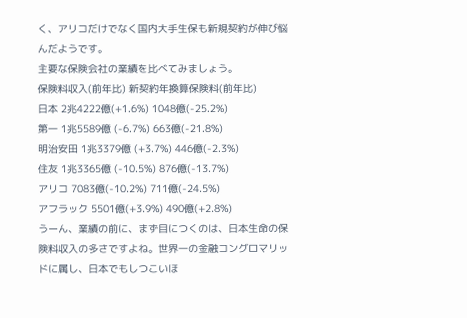く、アリコだけでなく国内大手生保も新規契約が伸び悩んだようです。
主要な保険会社の業績を比べてみましょう。
保険料収入(前年比) 新契約年換算保険料(前年比)
日本 2兆4222億(+1.6%) 1048億(-25.2%)
第一 1兆5589億 (-6.7%) 663億(-21.8%)
明治安田 1兆3379億 (+3.7%) 446億(-2.3%)
住友 1兆3365億 (-10.5%) 876億(-13.7%)
アリコ 7083億(-10.2%) 711億(-24.5%)
アフラック 5501億(+3.9%) 490億(+2.8%)
うーん、業績の前に、まず目につくのは、日本生命の保険料収入の多さですよね。世界一の金融コングロマリッドに属し、日本でもしつこいほ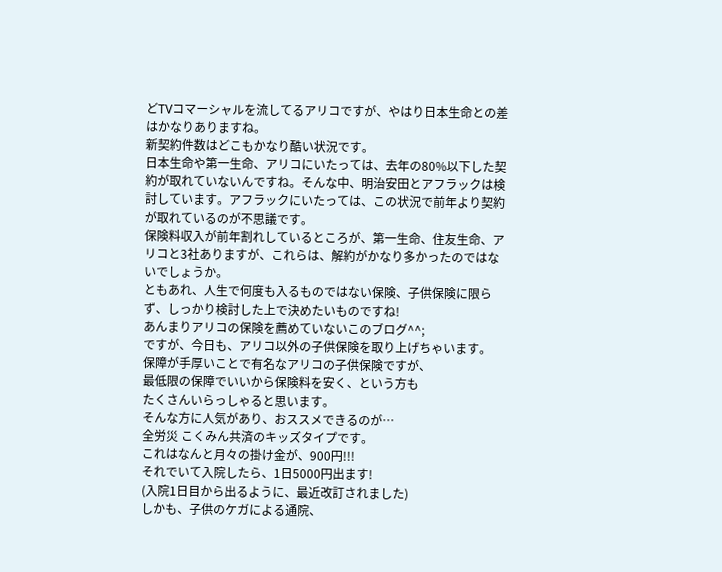どTVコマーシャルを流してるアリコですが、やはり日本生命との差はかなりありますね。
新契約件数はどこもかなり酷い状況です。
日本生命や第一生命、アリコにいたっては、去年の80%以下した契約が取れていないんですね。そんな中、明治安田とアフラックは検討しています。アフラックにいたっては、この状況で前年より契約が取れているのが不思議です。
保険料収入が前年割れしているところが、第一生命、住友生命、アリコと3社ありますが、これらは、解約がかなり多かったのではないでしょうか。
ともあれ、人生で何度も入るものではない保険、子供保険に限らず、しっかり検討した上で決めたいものですね!
あんまりアリコの保険を薦めていないこのブログ^^;
ですが、今日も、アリコ以外の子供保険を取り上げちゃいます。
保障が手厚いことで有名なアリコの子供保険ですが、
最低限の保障でいいから保険料を安く、という方も
たくさんいらっしゃると思います。
そんな方に人気があり、おススメできるのが…
全労災 こくみん共済のキッズタイプです。
これはなんと月々の掛け金が、900円!!!
それでいて入院したら、1日5000円出ます!
(入院1日目から出るように、最近改訂されました)
しかも、子供のケガによる通院、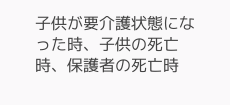子供が要介護状態になった時、子供の死亡時、保護者の死亡時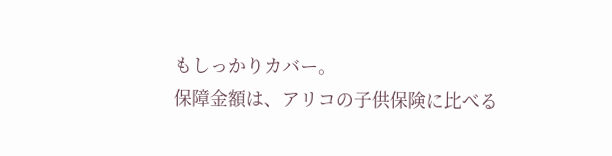もしっかりカバー。
保障金額は、アリコの子供保険に比べる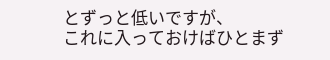とずっと低いですが、
これに入っておけばひとまず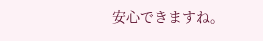安心できますね。